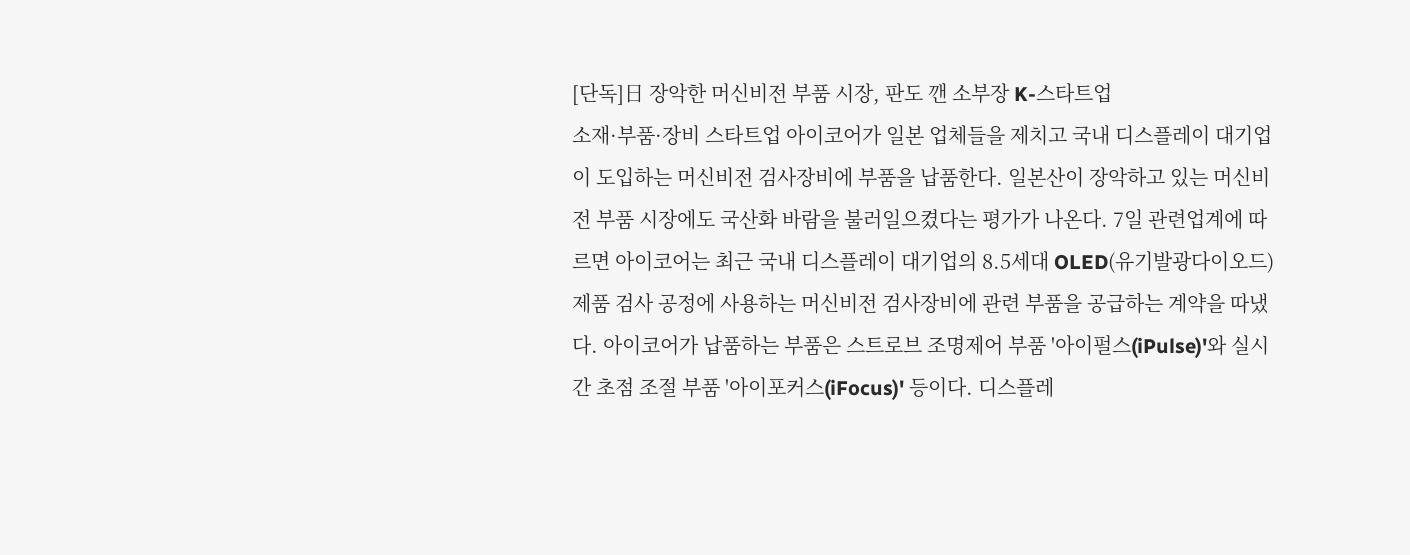[단독]日 장악한 머신비전 부품 시장, 판도 깬 소부장 K-스타트업
소재·부품·장비 스타트업 아이코어가 일본 업체들을 제치고 국내 디스플레이 대기업이 도입하는 머신비전 검사장비에 부품을 납품한다. 일본산이 장악하고 있는 머신비전 부품 시장에도 국산화 바람을 불러일으켰다는 평가가 나온다. 7일 관련업계에 따르면 아이코어는 최근 국내 디스플레이 대기업의 8.5세대 OLED(유기발광다이오드) 제품 검사 공정에 사용하는 머신비전 검사장비에 관련 부품을 공급하는 계약을 따냈다. 아이코어가 납품하는 부품은 스트로브 조명제어 부품 '아이펄스(iPulse)'와 실시간 초점 조절 부품 '아이포커스(iFocus)' 등이다. 디스플레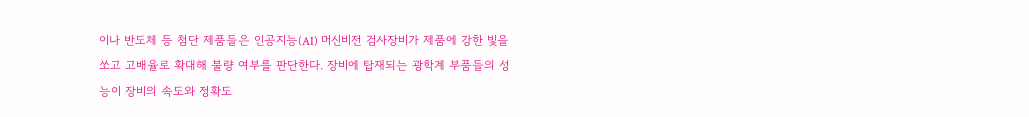이나 반도체 등 첨단 제품들은 인공지능(AI) 머신비전 검사장비가 제품에 강한 빛을 쏘고 고배율로 확대해 불량 여부를 판단한다. 장비에 탑재되는 광학계 부품들의 성능이 장비의 속도와 정확도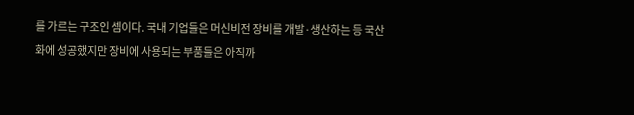를 가르는 구조인 셈이다. 국내 기업들은 머신비전 장비를 개발·생산하는 등 국산화에 성공했지만 장비에 사용되는 부품들은 아직까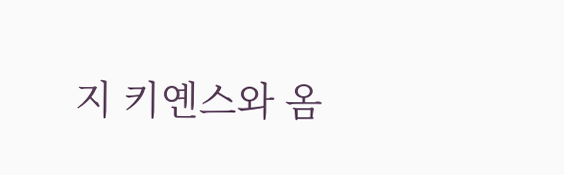지 키옌스와 옴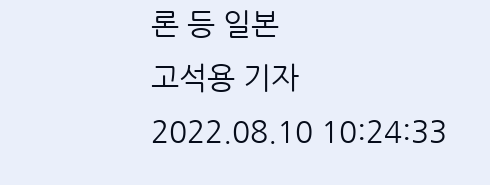론 등 일본
고석용 기자
2022.08.10 10:24:33